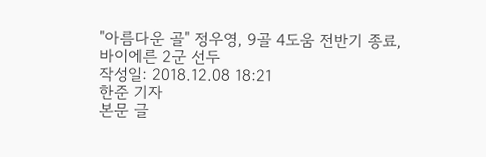"아름다운 골" 정우영, 9골 4도움 전반기 종료, 바이에른 2군 선두
작성일: 2018.12.08 18:21
한준 기자
본문 글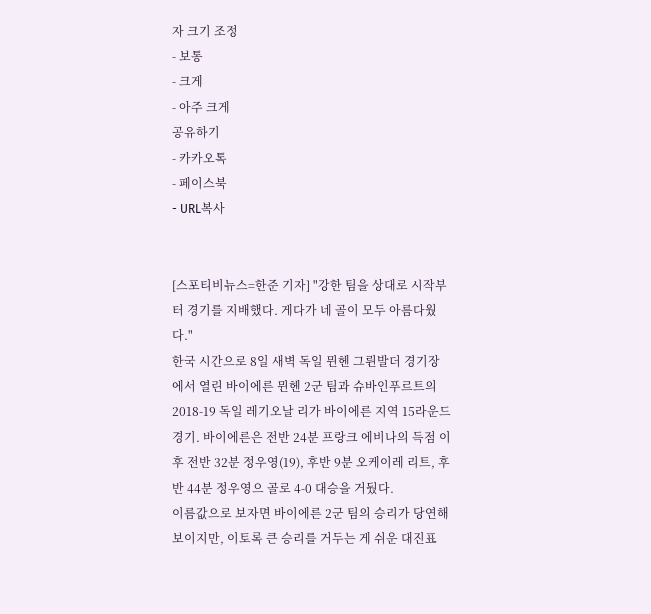자 크기 조정
- 보통
- 크게
- 아주 크게
공유하기
- 카카오톡
- 페이스북
- URL복사


[스포티비뉴스=한준 기자] "강한 팀을 상대로 시작부터 경기를 지배했다. 게다가 네 골이 모두 아름다웠다."
한국 시간으로 8일 새벽 독일 뮌헨 그륀발더 경기장에서 열린 바이에른 뮌헨 2군 팀과 슈바인푸르트의 2018-19 독일 레기오날 리가 바이에른 지역 15라운드 경기. 바이에른은 전반 24분 프랑크 에비나의 득점 이후 전반 32분 정우영(19), 후반 9분 오케이레 리트, 후반 44분 정우영으 골로 4-0 대승을 거뒀다.
이름값으로 보자면 바이에른 2군 팀의 승리가 당연해보이지만, 이토록 큰 승리를 거두는 게 쉬운 대진표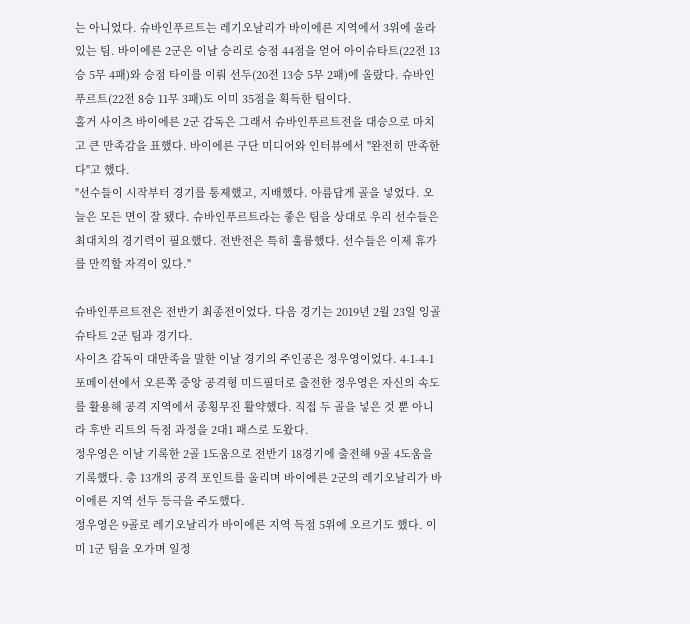는 아니었다. 슈바인푸르트는 레기오날리가 바이에른 지역에서 3위에 올라 있는 팀. 바이에른 2군은 이날 승리로 승점 44점을 얻어 아이슈타트(22전 13승 5무 4패)와 승점 타이를 이뤄 선두(20전 13승 5무 2패)에 올랐다. 슈바인푸르트(22전 8승 11무 3패)도 이미 35점을 획득한 팀이다.
홀거 사이츠 바이에른 2군 감독은 그래서 슈바인푸르트전을 대승으로 마치고 큰 만족감을 표했다. 바이에른 구단 미디어와 인터뷰에서 "완전히 만족한다"고 했다.
"선수들이 시작부터 경기를 통제했고, 지배했다. 아름답게 골을 넣었다. 오늘은 모든 면이 잘 됐다. 슈바인푸르트라는 좋은 팀을 상대로 우리 선수들은 최대치의 경기력이 필요했다. 전반전은 특히 훌륭했다. 선수들은 이제 휴가를 만끽할 자격이 있다."

슈바인푸르트전은 전반기 최종전이었다. 다음 경기는 2019년 2월 23일 잉골슈타트 2군 팀과 경기다.
사이츠 감독이 대만족을 말한 이날 경기의 주인공은 정우영이었다. 4-1-4-1 포메이션에서 오른쪽 중앙 공격형 미드필더로 출전한 정우영은 자신의 속도를 활용해 공격 지역에서 종횡무진 활약했다. 직접 두 골을 넣은 것 뿐 아니라 후반 리트의 득점 과정을 2대1 패스로 도왔다.
정우영은 이날 기록한 2골 1도움으로 전반기 18경기에 출전해 9골 4도움을 기록했다. 총 13개의 공격 포인트를 올리며 바이에른 2군의 레기오날리가 바이에른 지역 선두 등극을 주도했다.
정우영은 9골로 레기오날리가 바이에른 지역 득점 5위에 오르기도 했다. 이미 1군 팀을 오가며 일정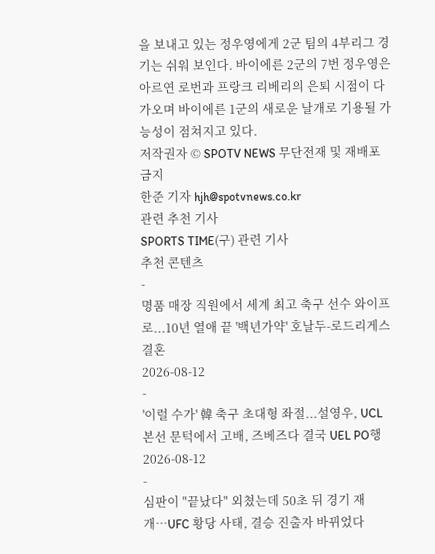을 보내고 있는 정우영에게 2군 팀의 4부리그 경기는 쉬워 보인다. 바이에른 2군의 7번 정우영은 아르연 로번과 프랑크 리베리의 은퇴 시점이 다가오며 바이에른 1군의 새로운 날개로 기용될 가능성이 점쳐지고 있다.
저작권자 © SPOTV NEWS 무단전재 및 재배포 금지
한준 기자 hjh@spotvnews.co.kr
관련 추천 기사
SPORTS TIME(구) 관련 기사
추천 콘텐츠
-
명품 매장 직원에서 세계 최고 축구 선수 와이프로...10년 열애 끝 '백년가약' 호날두-로드리게스 결혼
2026-08-12
-
'이럴 수가' 韓 축구 초대형 좌절...설영우, UCL 본선 문턱에서 고배, 즈베즈다 결국 UEL PO행
2026-08-12
-
심판이 "끝났다" 외쳤는데 50초 뒤 경기 재개…UFC 황당 사태, 결승 진출자 바뀌었다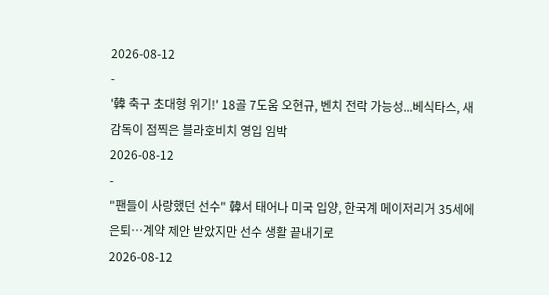2026-08-12
-
'韓 축구 초대형 위기!' 18골 7도움 오현규, 벤치 전락 가능성...베식타스, 새 감독이 점찍은 블라호비치 영입 임박
2026-08-12
-
"팬들이 사랑했던 선수" 韓서 태어나 미국 입양, 한국계 메이저리거 35세에 은퇴…계약 제안 받았지만 선수 생활 끝내기로
2026-08-12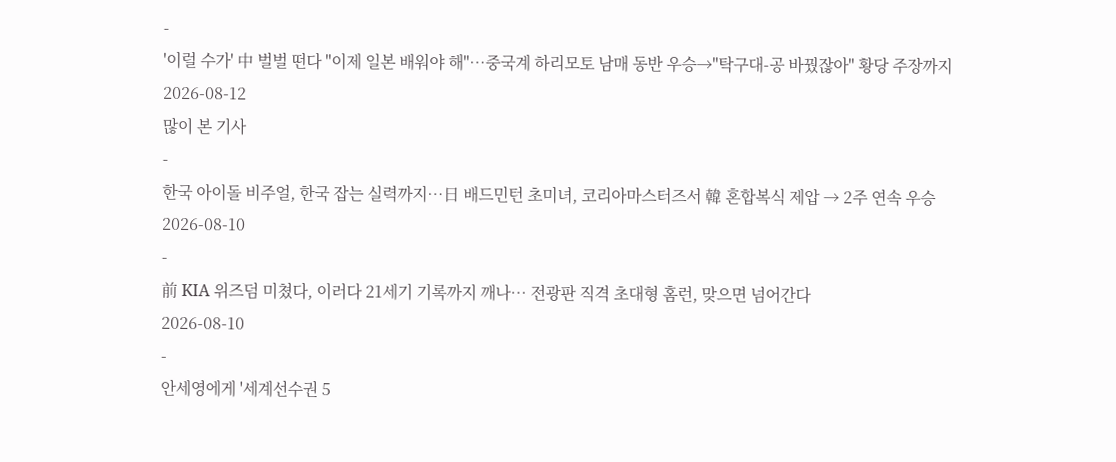-
'이럴 수가' 中 벌벌 떤다 "이제 일본 배워야 해"…중국계 하리모토 남매 동반 우승→"탁구대-공 바꿨잖아" 황당 주장까지
2026-08-12
많이 본 기사
-
한국 아이돌 비주얼, 한국 잡는 실력까지…日 배드민턴 초미녀, 코리아마스터즈서 韓 혼합복식 제압 → 2주 연속 우승
2026-08-10
-
前 KIA 위즈덤 미쳤다, 이러다 21세기 기록까지 깨나… 전광판 직격 초대형 홈런, 맞으면 넘어간다
2026-08-10
-
안세영에게 '세계선수권 5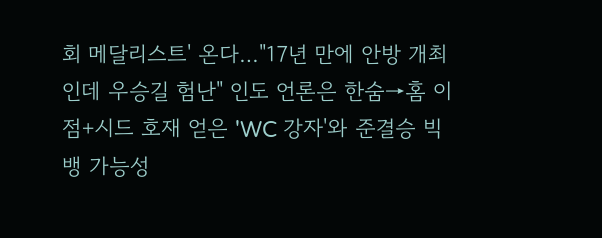회 메달리스트' 온다…"17년 만에 안방 개최인데 우승길 험난" 인도 언론은 한숨→홈 이점+시드 호재 얻은 'WC 강자'와 준결승 빅뱅 가능성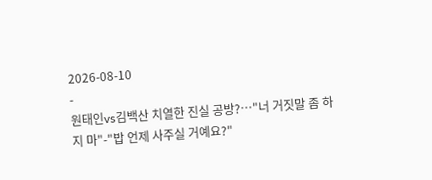2026-08-10
-
원태인vs김백산 치열한 진실 공방?…"너 거짓말 좀 하지 마"-"밥 언제 사주실 거예요?"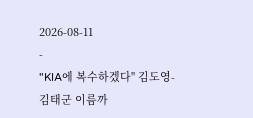2026-08-11
-
"KIA에 복수하겠다" 김도영-김태군 이름까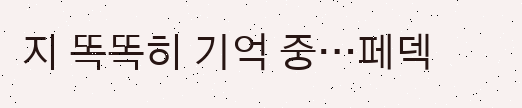지 똑똑히 기억 중…페덱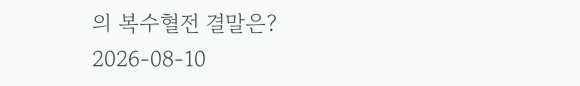의 복수혈전 결말은?
2026-08-10